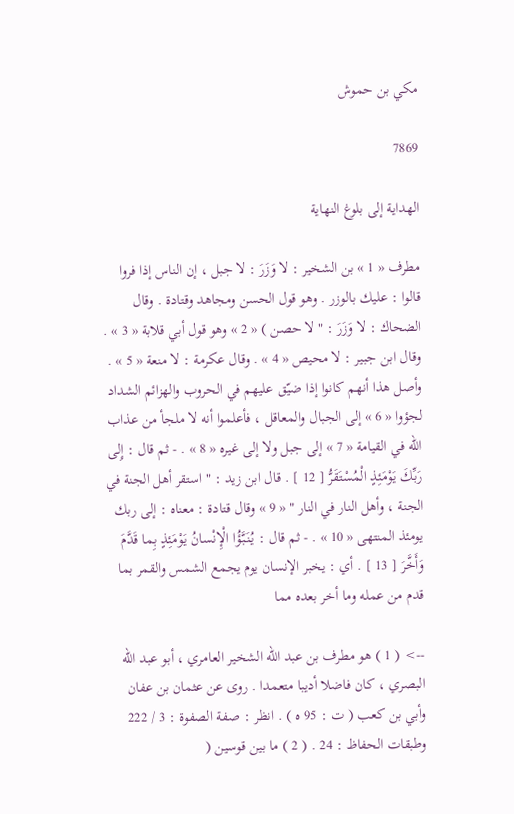مكي بن حموش

7869

الهداية إلى بلوغ النهاية

مطرف « 1 » بن الشخير : لا وَزَرَ : لا جبل ، إن الناس إذا فروا قالوا : عليك بالوزر . وهو قول الحسن ومجاهد وقتادة . وقال الضحاك : لا وَزَرَ : " لا حصن ) « 2 » وهو قول أبي قلابة « 3 » . وقال ابن جبير : لا محيص « 4 » . وقال عكرمة : لا منعة « 5 » . وأصل هذا أنهم كانوا إذا ضيّق عليهم في الحروب والهزائم الشداد لجؤوا « 6 » إلى الجبال والمعاقل ، فأعلموا أنه لا ملجأ من عذاب اللّه في القيامة « 7 » إلى جبل ولا إلى غيره « 8 » . - ثم قال : إِلى رَبِّكَ يَوْمَئِذٍ الْمُسْتَقَرُّ [ 12 ] . قال ابن زيد : " استقر أهل الجنة في الجنة ، وأهل النار في النار " « 9 » وقال قتادة : معناه : إلى ربك يومئذ المنتهى « 10 » . - ثم قال : يُنَبَّؤُا الْإِنْسانُ يَوْمَئِذٍ بِما قَدَّمَ وَأَخَّرَ [ 13 ] . أي : يخبر الإنسان يوم يجمع الشمس والقمر بما قدم من عمله وما أخر بعده مما

--> ( 1 ) هو مطرف بن عبد اللّه الشخير العامري ، أبو عبد اللّه البصري ، كان فاضلا أديبا متعمدا . روى عن عثمان بن عفان وأبي بن كعب ( ت : 95 ه ) . انظر : صفة الصفوة : 3 / 222 وطبقات الحفاظ : 24 . ( 2 ) ما بين قوسين (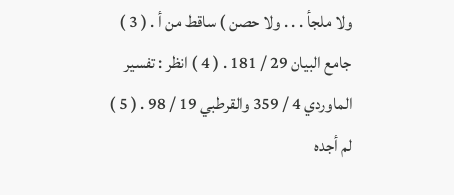ولا ملجأ . . . ولا حصن ) ساقط من أ . ( 3 ) جامع البيان 29 / 181 . ( 4 ) انظر : تفسير الماوردي 4 / 359 والقرطبي 19 / 98 . ( 5 ) لم أجده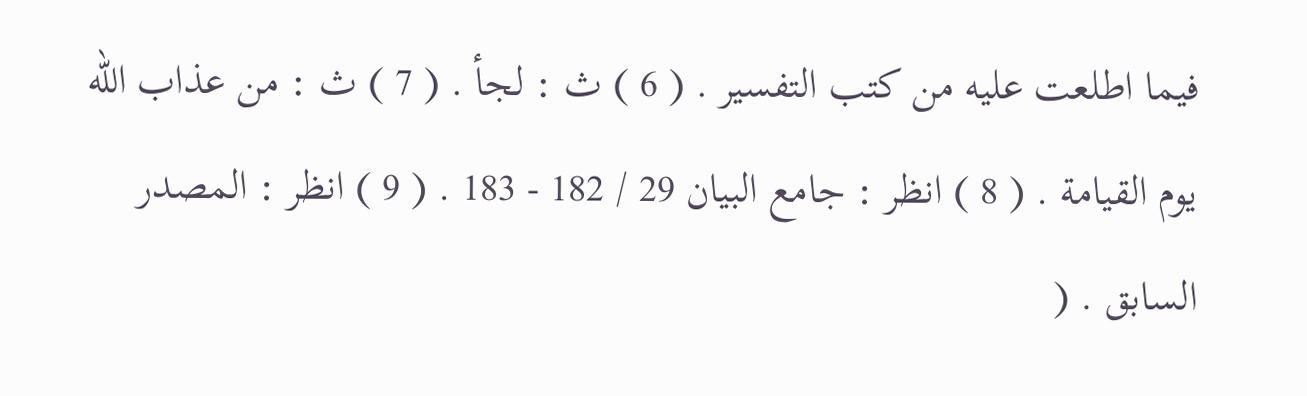فيما اطلعت عليه من كتب التفسير . ( 6 ) ث : لجأ . ( 7 ) ث : من عذاب اللّه يوم القيامة . ( 8 ) انظر : جامع البيان 29 / 182 - 183 . ( 9 ) انظر : المصدر السابق . (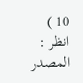10 ) انظر : المصدر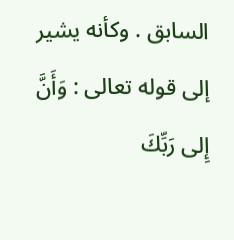السابق . وكأنه يشير إلى قوله تعالى : وَأَنَّ إِلى رَبِّكَ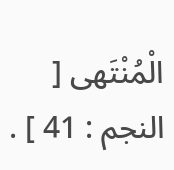الْمُنْتَهى [ النجم : 41 ] .